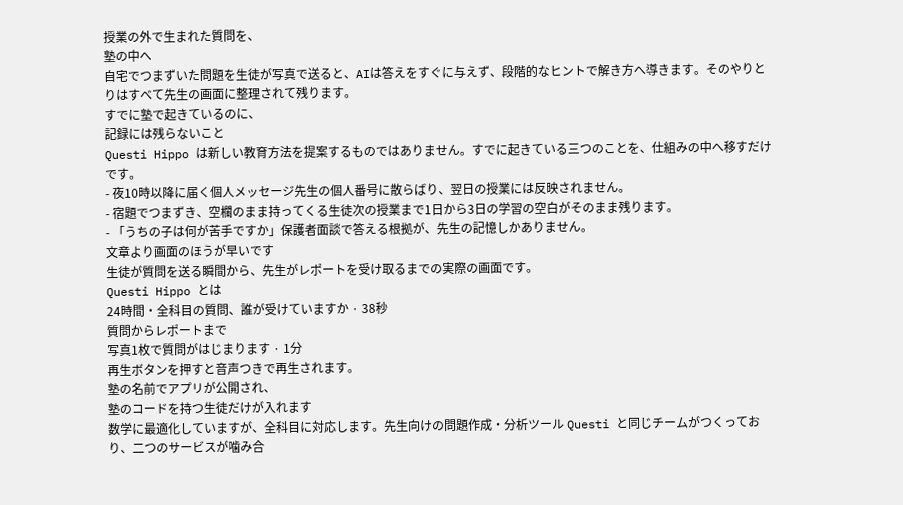授業の外で生まれた質問を、
塾の中へ
自宅でつまずいた問題を生徒が写真で送ると、AIは答えをすぐに与えず、段階的なヒントで解き方へ導きます。そのやりとりはすべて先生の画面に整理されて残ります。
すでに塾で起きているのに、
記録には残らないこと
Questi Hippo は新しい教育方法を提案するものではありません。すでに起きている三つのことを、仕組みの中へ移すだけです。
- 夜10時以降に届く個人メッセージ先生の個人番号に散らばり、翌日の授業には反映されません。
- 宿題でつまずき、空欄のまま持ってくる生徒次の授業まで1日から3日の学習の空白がそのまま残ります。
- 「うちの子は何が苦手ですか」保護者面談で答える根拠が、先生の記憶しかありません。
文章より画面のほうが早いです
生徒が質問を送る瞬間から、先生がレポートを受け取るまでの実際の画面です。
Questi Hippo とは
24時間・全科目の質問、誰が受けていますか · 38秒
質問からレポートまで
写真1枚で質問がはじまります · 1分
再生ボタンを押すと音声つきで再生されます。
塾の名前でアプリが公開され、
塾のコードを持つ生徒だけが入れます
数学に最適化していますが、全科目に対応します。先生向けの問題作成・分析ツール Questi と同じチームがつくっており、二つのサービスが噛み合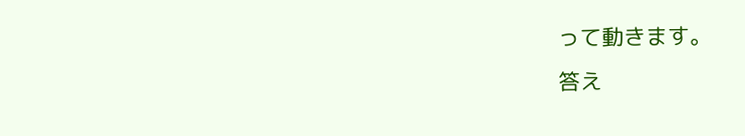って動きます。
答え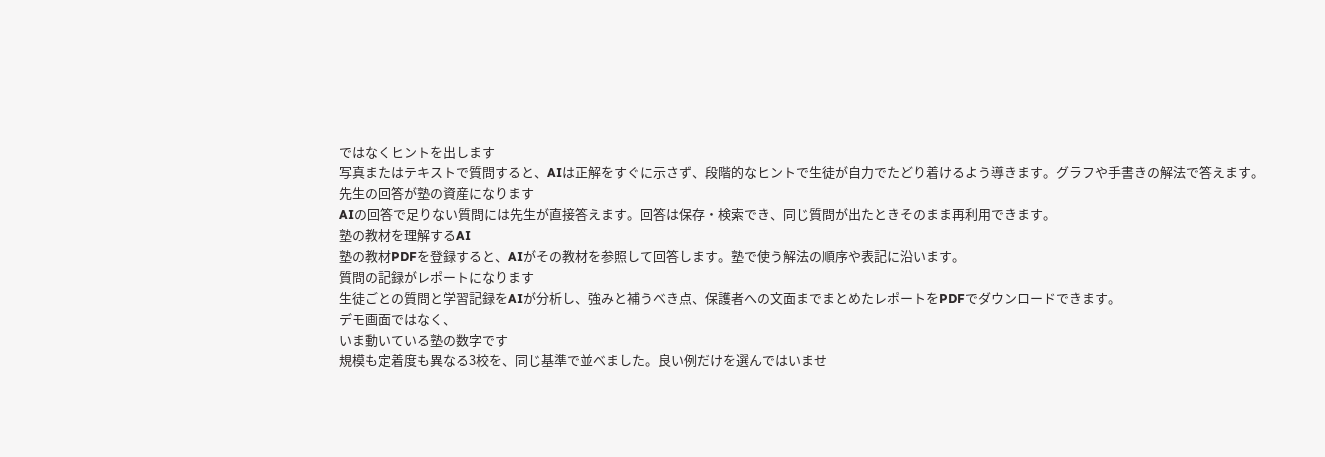ではなくヒントを出します
写真またはテキストで質問すると、AIは正解をすぐに示さず、段階的なヒントで生徒が自力でたどり着けるよう導きます。グラフや手書きの解法で答えます。
先生の回答が塾の資産になります
AIの回答で足りない質問には先生が直接答えます。回答は保存・検索でき、同じ質問が出たときそのまま再利用できます。
塾の教材を理解するAI
塾の教材PDFを登録すると、AIがその教材を参照して回答します。塾で使う解法の順序や表記に沿います。
質問の記録がレポートになります
生徒ごとの質問と学習記録をAIが分析し、強みと補うべき点、保護者への文面までまとめたレポートをPDFでダウンロードできます。
デモ画面ではなく、
いま動いている塾の数字です
規模も定着度も異なる3校を、同じ基準で並べました。良い例だけを選んではいませ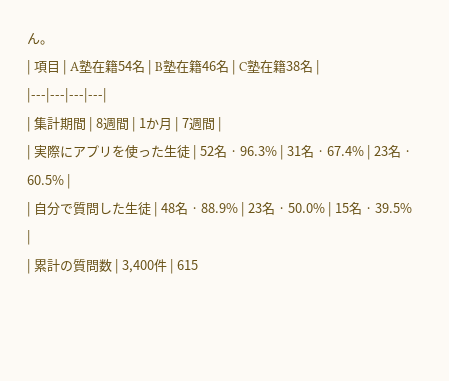ん。
| 項目 | A塾在籍54名 | B塾在籍46名 | C塾在籍38名 |
|---|---|---|---|
| 集計期間 | 8週間 | 1か月 | 7週間 |
| 実際にアプリを使った生徒 | 52名 · 96.3% | 31名 · 67.4% | 23名 · 60.5% |
| 自分で質問した生徒 | 48名 · 88.9% | 23名 · 50.0% | 15名 · 39.5% |
| 累計の質問数 | 3,400件 | 615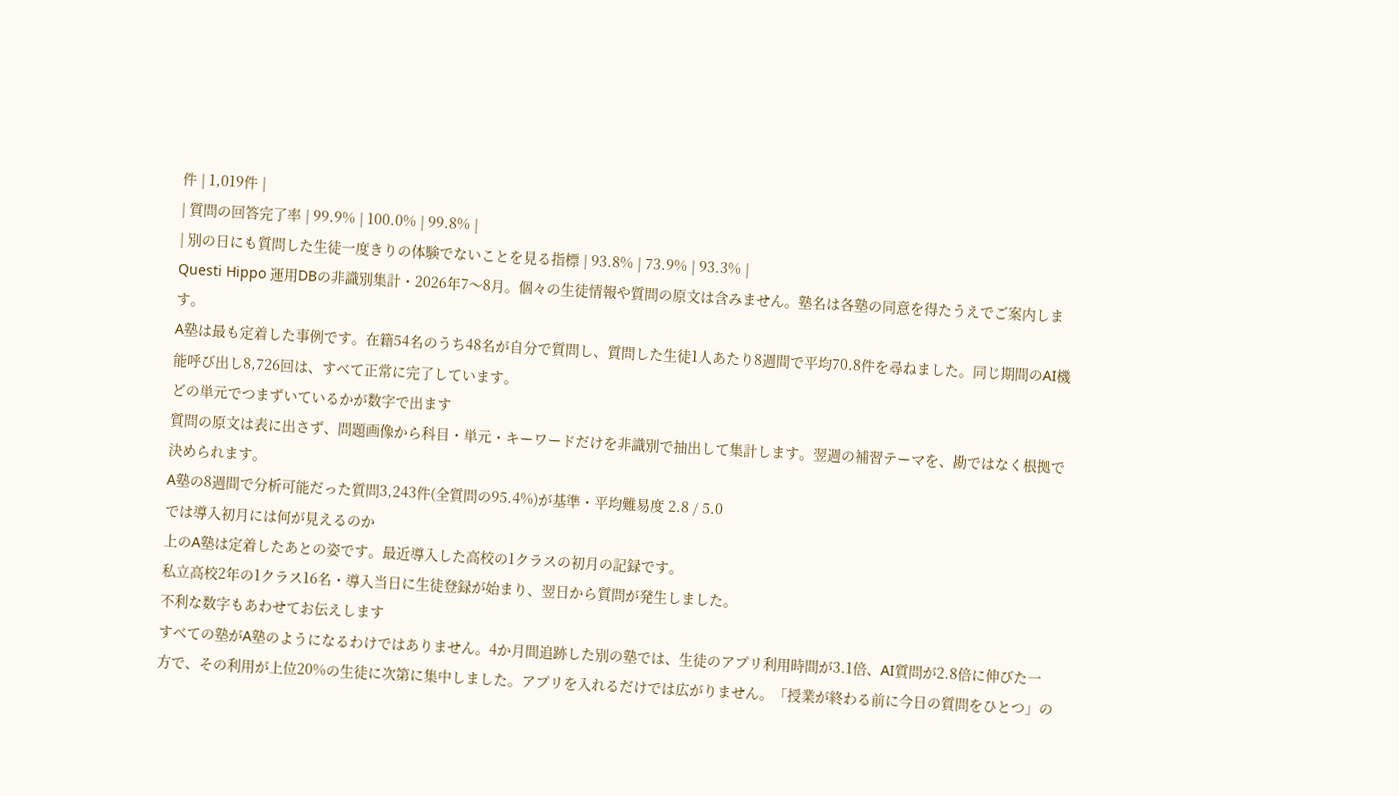件 | 1,019件 |
| 質問の回答完了率 | 99.9% | 100.0% | 99.8% |
| 別の日にも質問した生徒一度きりの体験でないことを見る指標 | 93.8% | 73.9% | 93.3% |
Questi Hippo 運用DBの非識別集計・2026年7〜8月。個々の生徒情報や質問の原文は含みません。塾名は各塾の同意を得たうえでご案内します。
A塾は最も定着した事例です。在籍54名のうち48名が自分で質問し、質問した生徒1人あたり8週間で平均70.8件を尋ねました。同じ期間のAI機能呼び出し8,726回は、すべて正常に完了しています。
どの単元でつまずいているかが数字で出ます
質問の原文は表に出さず、問題画像から科目・単元・キーワードだけを非識別で抽出して集計します。翌週の補習テーマを、勘ではなく根拠で決められます。
A塾の8週間で分析可能だった質問3,243件(全質問の95.4%)が基準・平均難易度 2.8 / 5.0
では導入初月には何が見えるのか
上のA塾は定着したあとの姿です。最近導入した高校の1クラスの初月の記録です。
私立高校2年の1クラス16名・導入当日に生徒登録が始まり、翌日から質問が発生しました。
不利な数字もあわせてお伝えします
すべての塾がA塾のようになるわけではありません。4か月間追跡した別の塾では、生徒のアプリ利用時間が3.1倍、AI質問が2.8倍に伸びた一方で、その利用が上位20%の生徒に次第に集中しました。アプリを入れるだけでは広がりません。「授業が終わる前に今日の質問をひとつ」の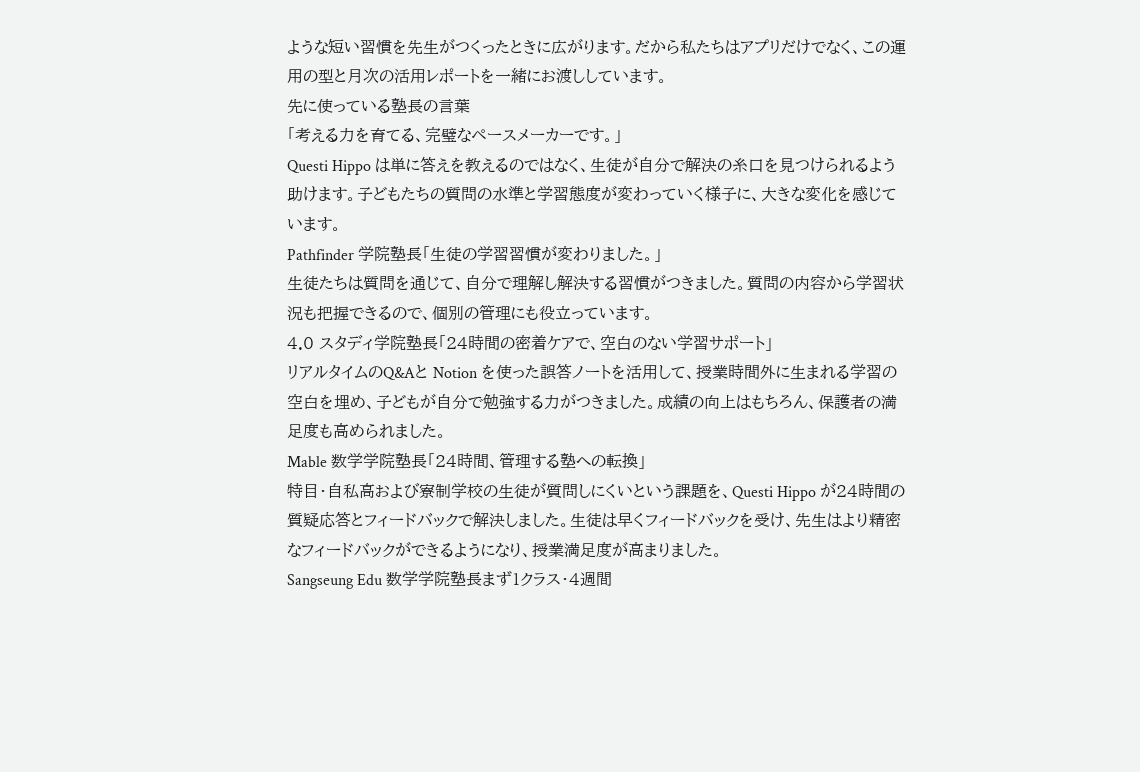ような短い習慣を先生がつくったときに広がります。だから私たちはアプリだけでなく、この運用の型と月次の活用レポートを一緒にお渡ししています。
先に使っている塾長の言葉
「考える力を育てる、完璧なペースメーカーです。」
Questi Hippo は単に答えを教えるのではなく、生徒が自分で解決の糸口を見つけられるよう助けます。子どもたちの質問の水準と学習態度が変わっていく様子に、大きな変化を感じています。
Pathfinder 学院塾長「生徒の学習習慣が変わりました。」
生徒たちは質問を通じて、自分で理解し解決する習慣がつきました。質問の内容から学習状況も把握できるので、個別の管理にも役立っています。
4.0 スタディ学院塾長「24時間の密着ケアで、空白のない学習サポート」
リアルタイムのQ&Aと Notion を使った誤答ノートを活用して、授業時間外に生まれる学習の空白を埋め、子どもが自分で勉強する力がつきました。成績の向上はもちろん、保護者の満足度も高められました。
Mable 数学学院塾長「24時間、管理する塾への転換」
特目・自私高および寮制学校の生徒が質問しにくいという課題を、Questi Hippo が24時間の質疑応答とフィードバックで解決しました。生徒は早くフィードバックを受け、先生はより精密なフィードバックができるようになり、授業満足度が高まりました。
Sangseung Edu 数学学院塾長まず1クラス・4週間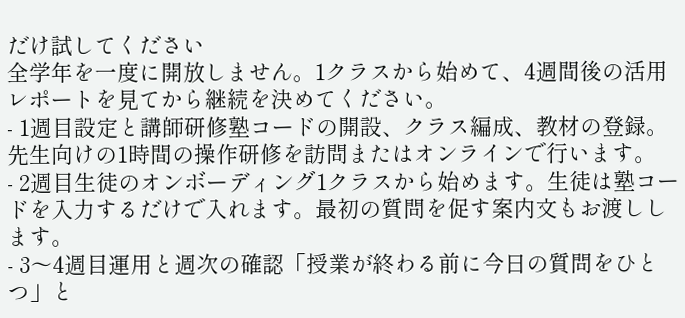だけ試してください
全学年を一度に開放しません。1クラスから始めて、4週間後の活用レポートを見てから継続を決めてください。
- 1週目設定と講師研修塾コードの開設、クラス編成、教材の登録。先生向けの1時間の操作研修を訪問またはオンラインで行います。
- 2週目生徒のオンボーディング1クラスから始めます。生徒は塾コードを入力するだけで入れます。最初の質問を促す案内文もお渡しします。
- 3〜4週目運用と週次の確認「授業が終わる前に今日の質問をひとつ」と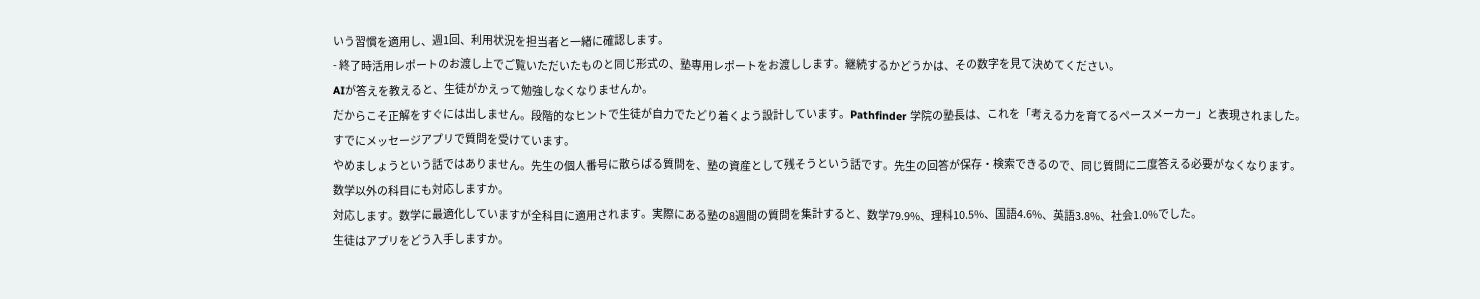いう習慣を適用し、週1回、利用状況を担当者と一緒に確認します。
- 終了時活用レポートのお渡し上でご覧いただいたものと同じ形式の、塾専用レポートをお渡しします。継続するかどうかは、その数字を見て決めてください。
AIが答えを教えると、生徒がかえって勉強しなくなりませんか。
だからこそ正解をすぐには出しません。段階的なヒントで生徒が自力でたどり着くよう設計しています。Pathfinder 学院の塾長は、これを「考える力を育てるペースメーカー」と表現されました。
すでにメッセージアプリで質問を受けています。
やめましょうという話ではありません。先生の個人番号に散らばる質問を、塾の資産として残そうという話です。先生の回答が保存・検索できるので、同じ質問に二度答える必要がなくなります。
数学以外の科目にも対応しますか。
対応します。数学に最適化していますが全科目に適用されます。実際にある塾の8週間の質問を集計すると、数学79.9%、理科10.5%、国語4.6%、英語3.8%、社会1.0%でした。
生徒はアプリをどう入手しますか。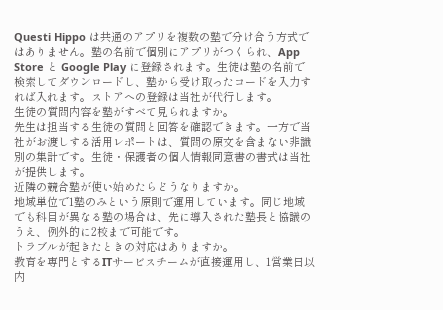Questi Hippo は共通のアプリを複数の塾で分け合う方式ではありません。塾の名前で個別にアプリがつくられ、App Store と Google Play に登録されます。生徒は塾の名前で検索してダウンロードし、塾から受け取ったコードを入力すれば入れます。ストアへの登録は当社が代行します。
生徒の質問内容を塾がすべて見られますか。
先生は担当する生徒の質問と回答を確認できます。一方で当社がお渡しする活用レポートは、質問の原文を含まない非識別の集計です。生徒・保護者の個人情報同意書の書式は当社が提供します。
近隣の競合塾が使い始めたらどうなりますか。
地域単位で1塾のみという原則で運用しています。同じ地域でも科目が異なる塾の場合は、先に導入された塾長と協議のうえ、例外的に2校まで可能です。
トラブルが起きたときの対応はありますか。
教育を専門とするITサービスチームが直接運用し、1営業日以内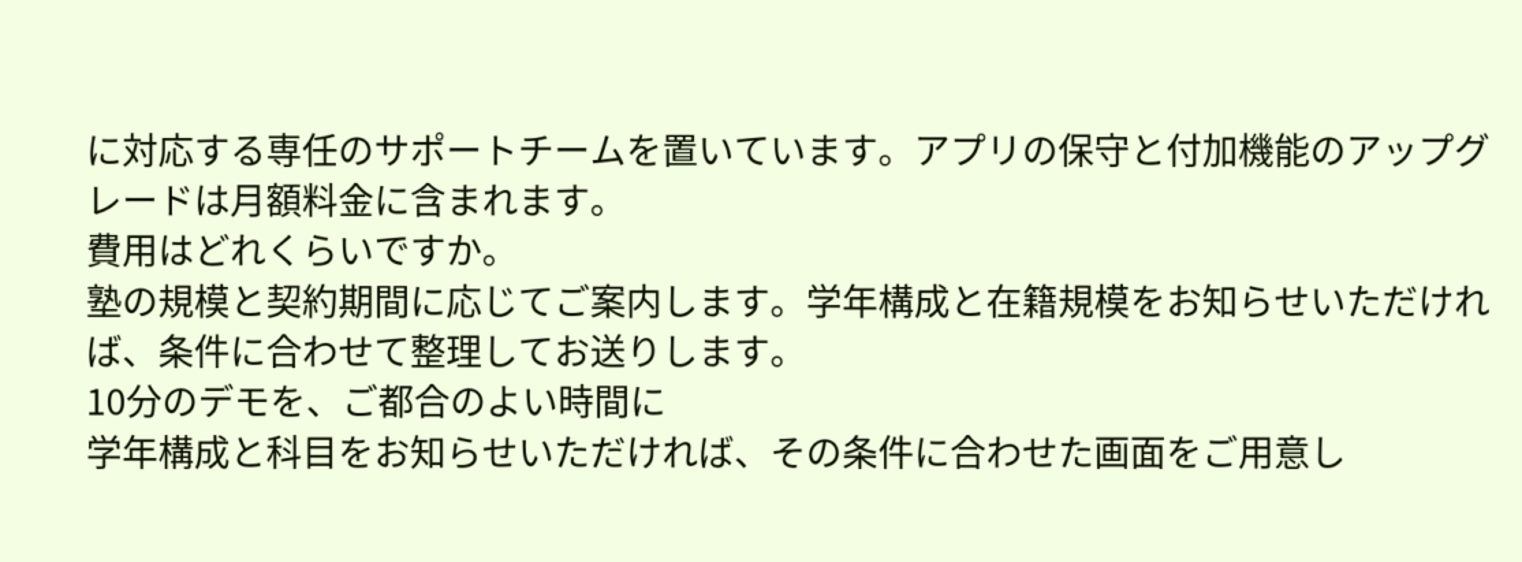に対応する専任のサポートチームを置いています。アプリの保守と付加機能のアップグレードは月額料金に含まれます。
費用はどれくらいですか。
塾の規模と契約期間に応じてご案内します。学年構成と在籍規模をお知らせいただければ、条件に合わせて整理してお送りします。
10分のデモを、ご都合のよい時間に
学年構成と科目をお知らせいただければ、その条件に合わせた画面をご用意し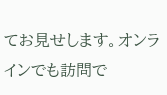てお見せします。オンラインでも訪問で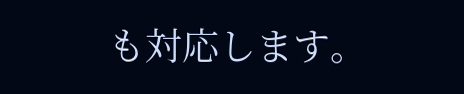も対応します。